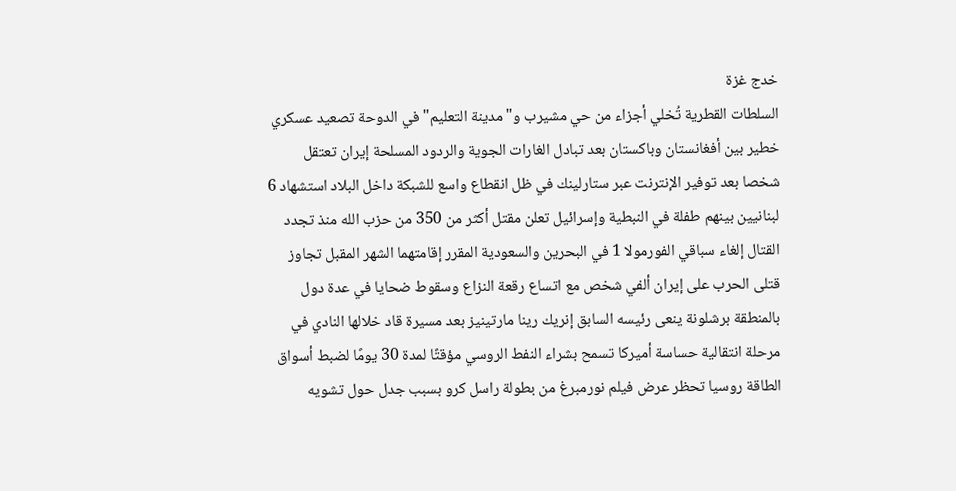خدج غزة
السلطات القطرية تُخلي أجزاء من حي مشيرب و"مدينة التعليم" في الدوحة تصعيد عسكري خطير بين أفغانستان وباكستان بعد تبادل الغارات الجوية والردود المسلحة إيران تعتقل شخصا بعد توفير الإنترنت عبر ستارلينك في ظل انقطاع واسع للشبكة داخل البلاد استشهاد 6 لبنانيين بينهم طفلة في النبطية وإسرائيل تعلن مقتل أكثر من 350 من حزب الله منذ تجدد القتال إلغاء سباقي الفورمولا 1 في البحرين والسعودية المقرر إقامتهما الشهر المقبل تجاوز قتلى الحرب على إيران ألفي شخص مع اتساع رقعة النزاع وسقوط ضحايا في عدة دول بالمنطقة برشلونة ينعى رئيسه السابق إنريك رينا مارتينيز بعد مسيرة قاد خلالها النادي في مرحلة انتقالية حساسة أميركا تسمح بشراء النفط الروسي مؤقتًا لمدة 30 يومًا لضبط أسواق الطاقة روسيا تحظر عرض فيلم نورمبرغ من بطولة راسل كرو بسبب جدل حول تشويه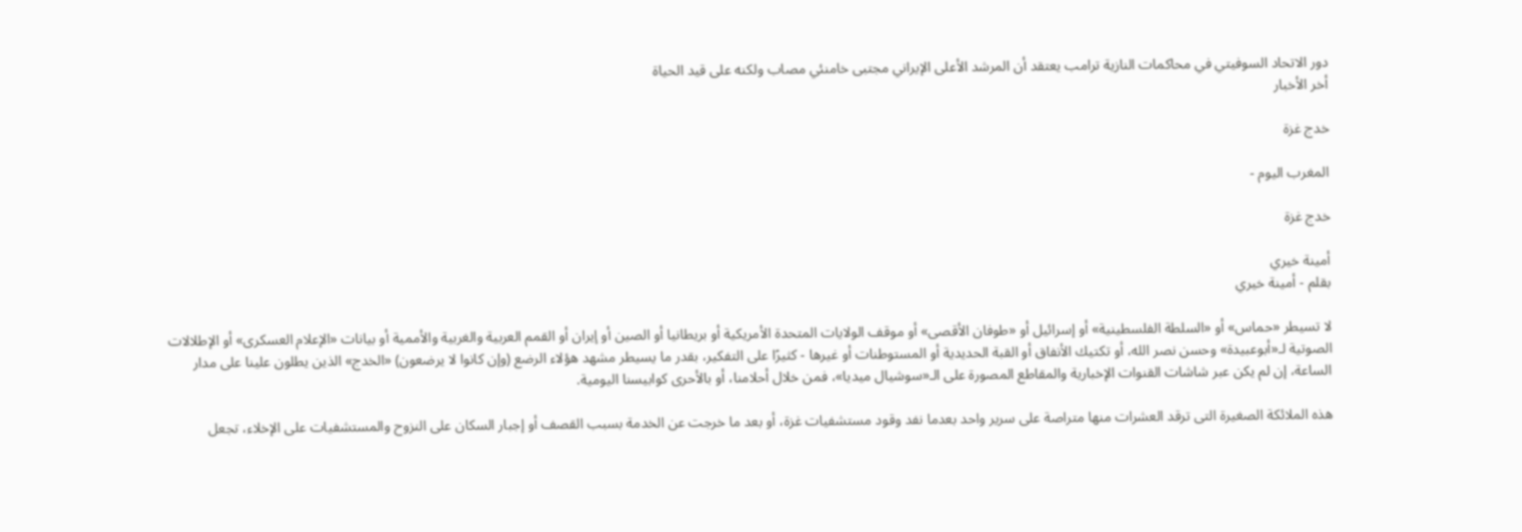دور الاتحاد السوفيتي في محاكمات النازية ترامب يعتقد أن المرشد الأعلى الإيراني مجتبى خامنئي مصاب ولكنه على قيد الحياة
أخر الأخبار

خدج غزة

المغرب اليوم -

خدج غزة

أمينة خيري
بقلم - أمينة خيري

لا تسيطر «حماس» أو «السلطة الفلسطينية» أو إسرائيل أو «طوفان الأقصى» أو موقف الولايات المتحدة الأمريكية أو بريطانيا أو الصين أو إيران أو القمم العربية والغربية والأممية أو بيانات «الإعلام العسكرى» أو الإطلالات الصوتية لـ«أبوعبيدة» وحسن نصر الله، أو تكتيك الأنفاق أو القبة الحديدية أو المستوطنات أو غيرها - كثيرًا على التفكير، بقدر ما يسيطر مشهد هؤلاء الرضع (وإن كانوا لا يرضعون) «الخدج» الذين يطلون علينا على مدار الساعة، إن لم يكن عبر شاشات القنوات الإخبارية والمقاطع المصورة على الـ«سوشيال ميديا»، فمن خلال أحلامنا، أو بالأحرى كوابيسنا اليومية.

هذه الملائكة الصغيرة التى ترقد العشرات منها متراصة على سرير واحد بعدما نفد وقود مستشفيات غزة، أو بعد ما خرجت عن الخدمة بسبب القصف أو إجبار السكان على النزوح والمستشفيات على الإخلاء، تجعل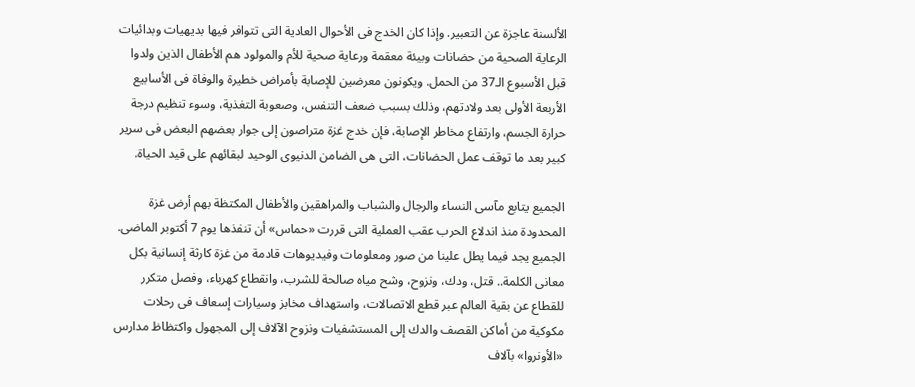الألسنة عاجزة عن التعبير. وإذا كان الخدج فى الأحوال العادية التى تتوافر فيها بديهيات وبدائيات الرعاية الصحية من حضانات وبيئة معقمة ورعاية صحية للأم والمولود هم الأطفال الذين ولدوا قبل الأسبوع الـ37 من الحمل. ويكونون معرضين للإصابة بأمراض خطيرة والوفاة فى الأسابيع الأربعة الأولى بعد ولادتهم، وذلك بسبب ضعف التنفس، وصعوبة التغذية، وسوء تنظيم درجة حرارة الجسم، وارتفاع مخاطر الإصابة، فإن خدج غزة متراصون إلى جوار بعضهم البعض فى سرير كبير بعد ما توقف عمل الحضانات، التى هى الضامن الدنيوى الوحيد لبقائهم على قيد الحياة.

الجميع يتابع مآسى النساء والرجال والشباب والمراهقين والأطفال المكتظة بهم أرض غزة المحدودة منذ اندلاع الحرب عقب العملية التى قررت «حماس» أن تنفذها يوم 7 أكتوبر الماضى. الجميع يجد فيما يطل علينا من صور ومعلومات وفيديوهات قادمة من غزة كارثة إنسانية بكل معانى الكلمة.. قتل، ودك، ونزوح، وشح مياه صالحة للشرب، وانقطاع كهرباء، وفصل متكرر للقطاع عن بقية العالم عبر قطع الاتصالات، واستهداف مخابز وسيارات إسعاف فى رحلات مكوكية من أماكن القصف والدك إلى المستشفيات ونزوح الآلاف إلى المجهول واكتظاظ مدارس «الأونروا» بآلاف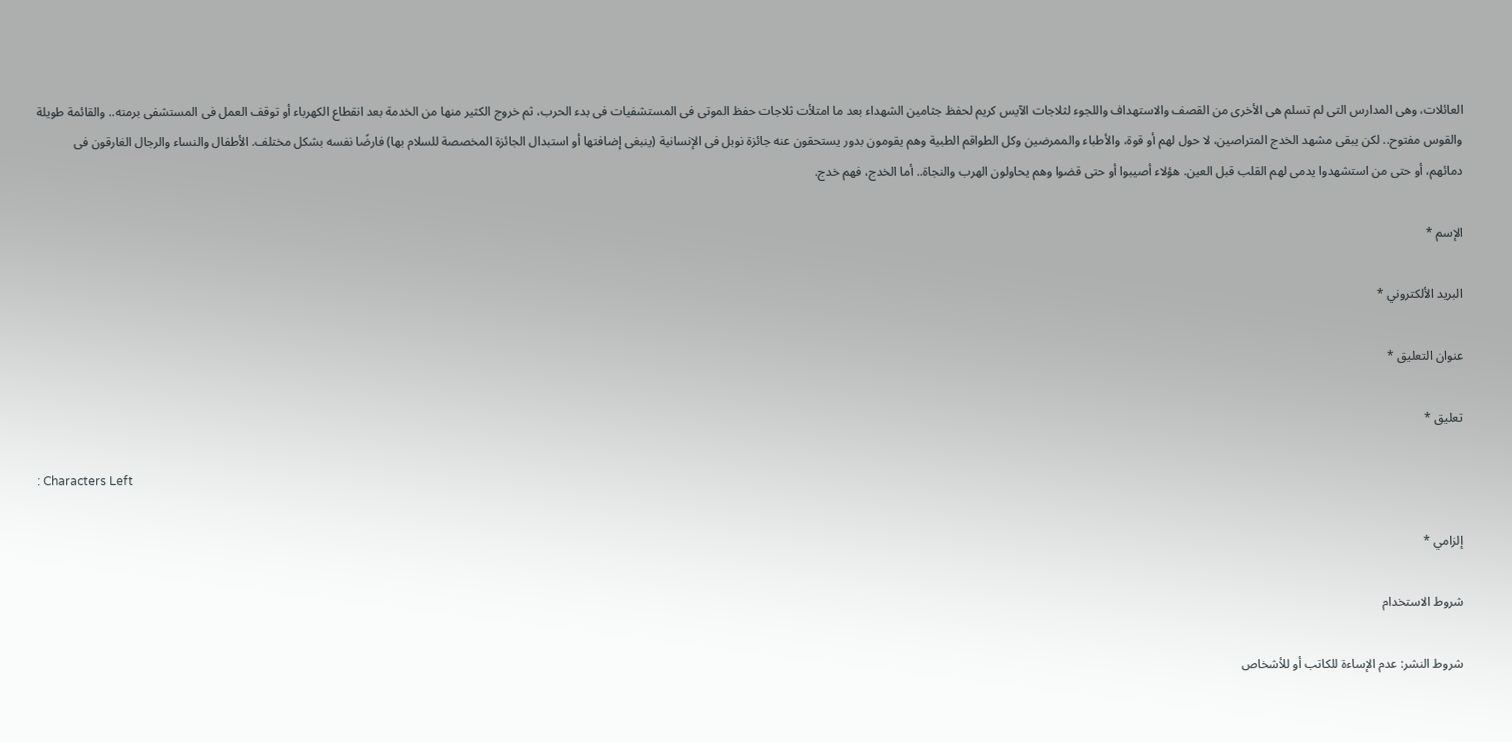العائلات، وهى المدارس التى لم تسلم هى الأخرى من القصف والاستهداف واللجوء لثلاجات الآيس كريم لحفظ جثامين الشهداء بعد ما امتلأت ثلاجات حفظ الموتى فى المستشفيات فى بدء الحرب، ثم خروج الكثير منها من الخدمة بعد انقطاع الكهرباء أو توقف العمل فى المستشفى برمته.. والقائمة طويلة والقوس مفتوح.. لكن يبقى مشهد الخدج المتراصين، لا حول لهم أو قوة، والأطباء والممرضين وكل الطواقم الطبية وهم يقومون بدور يستحقون عنه جائزة نوبل فى الإنسانية (ينبغى إضافتها أو استبدال الجائزة المخصصة للسلام بها) فارضًا نفسه بشكل مختلف. الأطفال والنساء والرجال الغارقون فى دمائهم، أو حتى من استشهدوا يدمى لهم القلب قبل العين. هؤلاء أصيبوا أو حتى قضوا وهم يحاولون الهرب والنجاة.. أما الخدج، فهم خدج.

الإسم *

البريد الألكتروني *

عنوان التعليق *

تعليق *

: Characters Left

إلزامي *

شروط الاستخدام

شروط النشر: عدم الإساءة للكاتب أو للأشخاص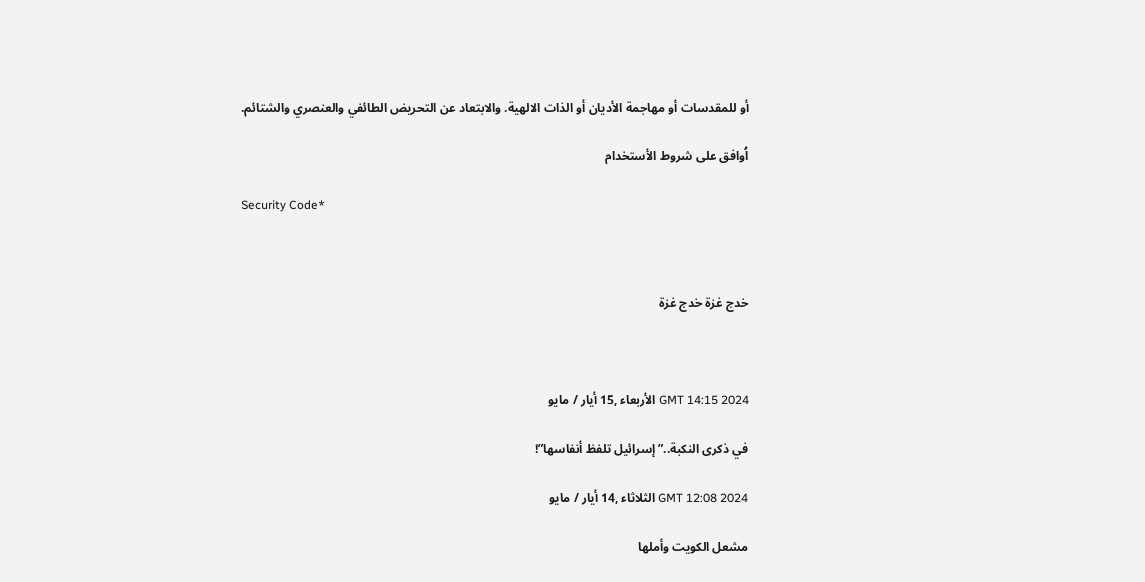أو للمقدسات أو مهاجمة الأديان أو الذات الالهية. والابتعاد عن التحريض الطائفي والعنصري والشتائم.

اُوافق على شروط الأستخدام

Security Code*



خدج غزة خدج غزة



GMT 14:15 2024 الأربعاء ,15 أيار / مايو

في ذكرى النكبة..”إسرائيل تلفظ أنفاسها”!

GMT 12:08 2024 الثلاثاء ,14 أيار / مايو

مشعل الكويت وأملها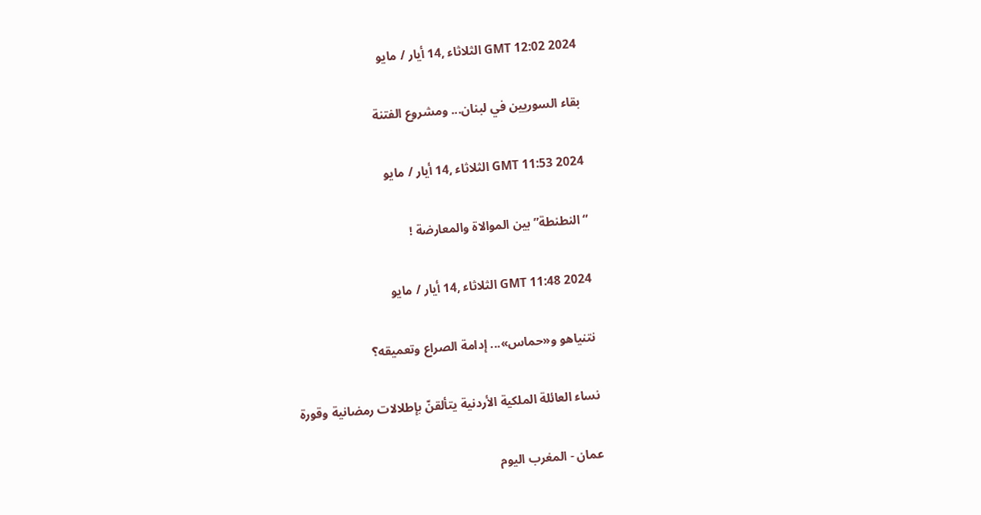GMT 12:02 2024 الثلاثاء ,14 أيار / مايو

بقاء السوريين في لبنان... ومشروع الفتنة

GMT 11:53 2024 الثلاثاء ,14 أيار / مايو

“النطنطة” بين الموالاة والمعارضة !

GMT 11:48 2024 الثلاثاء ,14 أيار / مايو

نتنياهو و«حماس»... إدامة الصراع وتعميقه؟

نساء العائلة الملكية الأردنية يتألقنّ بإطلالات رمضانية وقورة

عمان - المغرب اليوم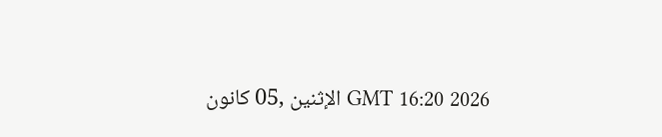GMT 16:20 2026 الإثنين ,05 كانون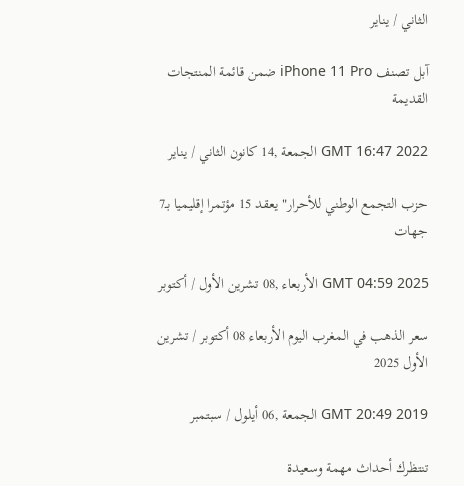الثاني / يناير

آبل تصنف iPhone 11 Pro ضمن قائمة المنتجات القديمة

GMT 16:47 2022 الجمعة ,14 كانون الثاني / يناير

حزب التجمع الوطني للأحرار" يعقد 15 مؤتمرا إقليميا بـ7 جهات

GMT 04:59 2025 الأربعاء ,08 تشرين الأول / أكتوبر

سعر الذهب في المغرب اليوم الأربعاء 08 أكتوبر / تشرين الأول 2025

GMT 20:49 2019 الجمعة ,06 أيلول / سبتمبر

تنتظرك أحداث مهمة وسعيدة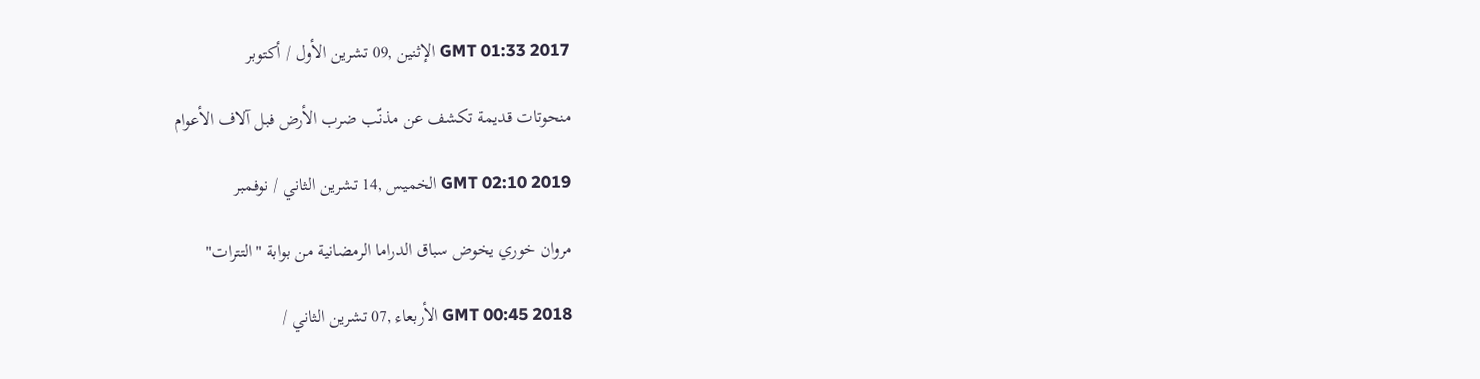GMT 01:33 2017 الإثنين ,09 تشرين الأول / أكتوبر

منحوتات قديمة تكشف عن مذنّب ضرب الأرض فبل آلاف الأعوام

GMT 02:10 2019 الخميس ,14 تشرين الثاني / نوفمبر

مروان خوري يخوض سباق الدراما الرمضانية من بوابة "التترات"

GMT 00:45 2018 الأربعاء ,07 تشرين الثاني /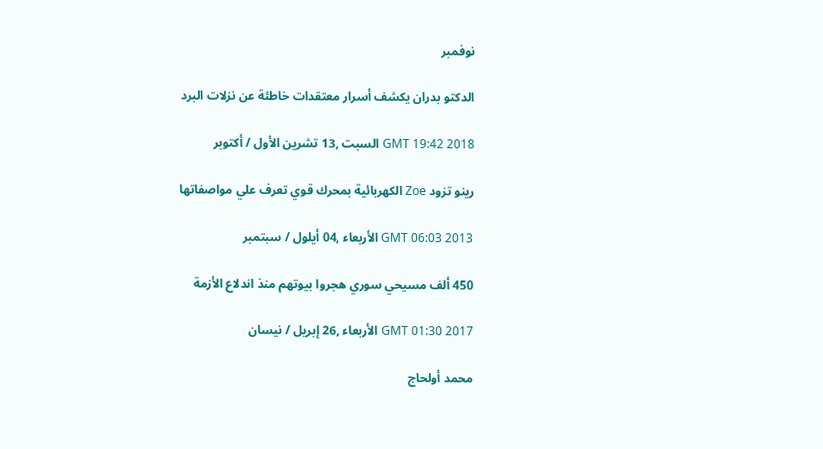نوفمبر

الدكتو بدران يكشف أسرار معتقدات خاطئة عن نزلات البرد

GMT 19:42 2018 السبت ,13 تشرين الأول / أكتوبر

رينو تزود Zoe الكهربائية بمحرك قوي تعرف علي مواصفاتها

GMT 06:03 2013 الأربعاء ,04 أيلول / سبتمبر

450 ألف مسيحي سوري هجروا بيوتهم منذ اندلاع الأزمة

GMT 01:30 2017 الأربعاء ,26 إبريل / نيسان

محمد أولحاج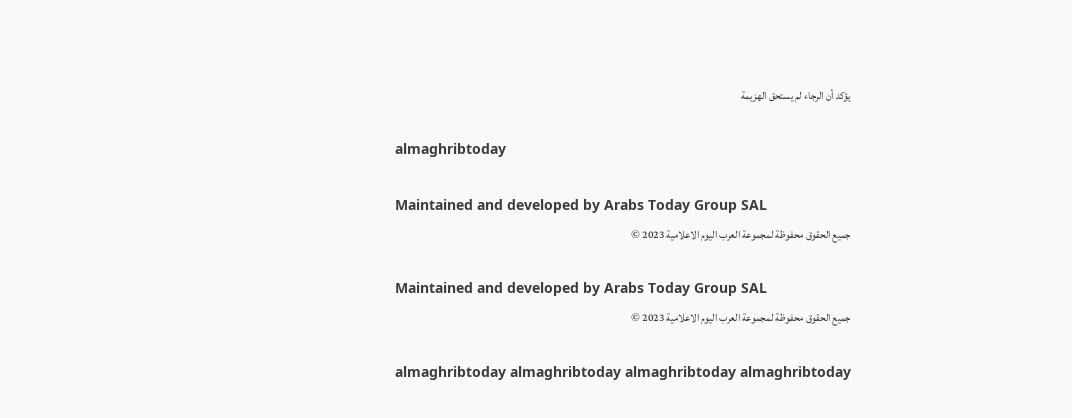يؤكد أن الرجاء لم يستحق الهزيمة

almaghribtoday

Maintained and developed by Arabs Today Group SAL
جميع الحقوق محفوظة لمجموعة العرب اليوم الاعلامية 2023 ©

Maintained and developed by Arabs Today Group SAL
جميع الحقوق محفوظة لمجموعة العرب اليوم الاعلامية 2023 ©

almaghribtoday almaghribtoday almaghribtoday almaghribtoday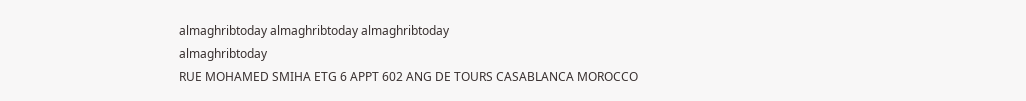almaghribtoday almaghribtoday almaghribtoday
almaghribtoday
RUE MOHAMED SMIHA ETG 6 APPT 602 ANG DE TOURS CASABLANCA MOROCCO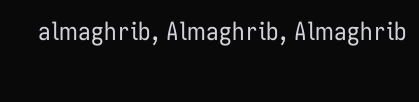almaghrib, Almaghrib, Almaghrib